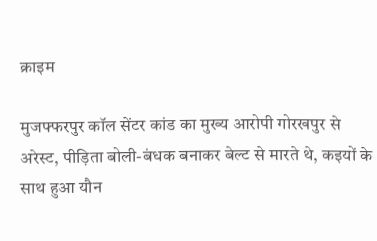क्राइम

मुजफ्फरपुर कॉल सेंटर कांड का मुख्य आरोपी गोरखपुर से अरेस्ट, पीड़िता बोली-बंधक बनाकर बेल्ट से मारते थे, कइयों के साथ हुआ यौन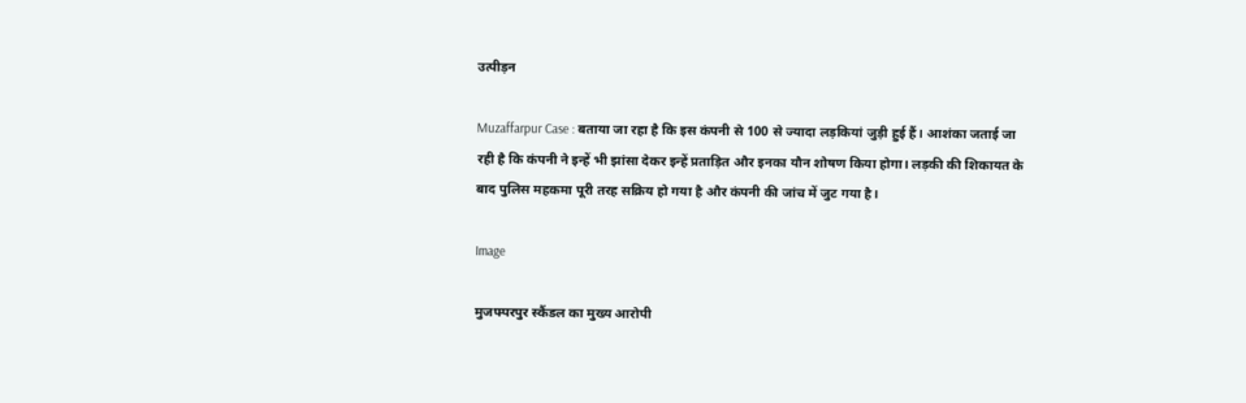उत्पीड़न

Muzaffarpur Case : बताया जा रहा है कि इस कंपनी से 100 से ज्यादा लड़कियां जुड़ी हुई हैं। आशंका जताई जा रही है कि कंपनी ने इन्हें भी झांसा देकर इन्हें प्रताड़ित और इनका यौन शोषण किया होगा। लड़की की शिकायत के बाद पुलिस महकमा पूरी तरह सक्रिय हो गया है और कंपनी की जांच में जुट गया है।

Image

मुजफ्परपुर स्कैंडल का मुख्य आरोपी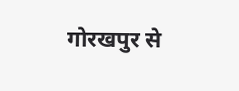गोरखपुर से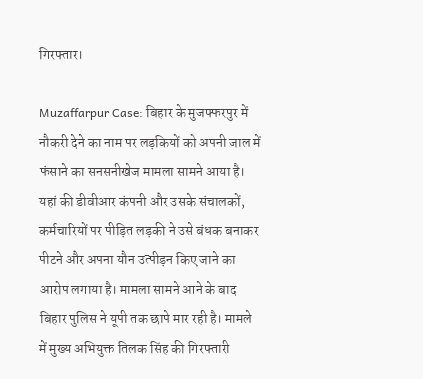गिरफ्तार।

Muzaffarpur Case: बिहार के मुजफ्फरपुर में नौकरी देने का नाम पर लड़कियों को अपनी जाल में फंसाने का सनसनीखेज मामला सामने आया है। यहां की डीवीआर कंपनी और उसके संचालकों, कर्मचारियों पर पीड़ित लड़की ने उसे बंधक बनाकर पीटने और अपना यौन उत्पीड़न किए जाने का आरोप लगाया है। मामला सामने आने के बाद बिहार पुलिस ने यूपी तक छापे मार रही है। मामले में मुख्य अभियुक्त तिलक सिंह की गिरफ्तारी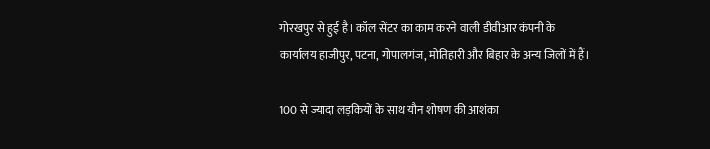गोरखपुर से हुई है। कॉल सेंटर का काम करने वाली डीवीआर कंपनी के कार्यालय हाजीपुर, पटना, गोपालगंज, मोतिहारी और बिहार के अन्य जिलों में हैं।

100 से ज्यादा लड़कियों के साथ यौन शोषण की आशंका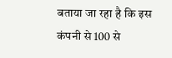बताया जा रहा है कि इस कंपनी से 100 से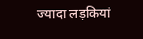ज्यादा लड़कियां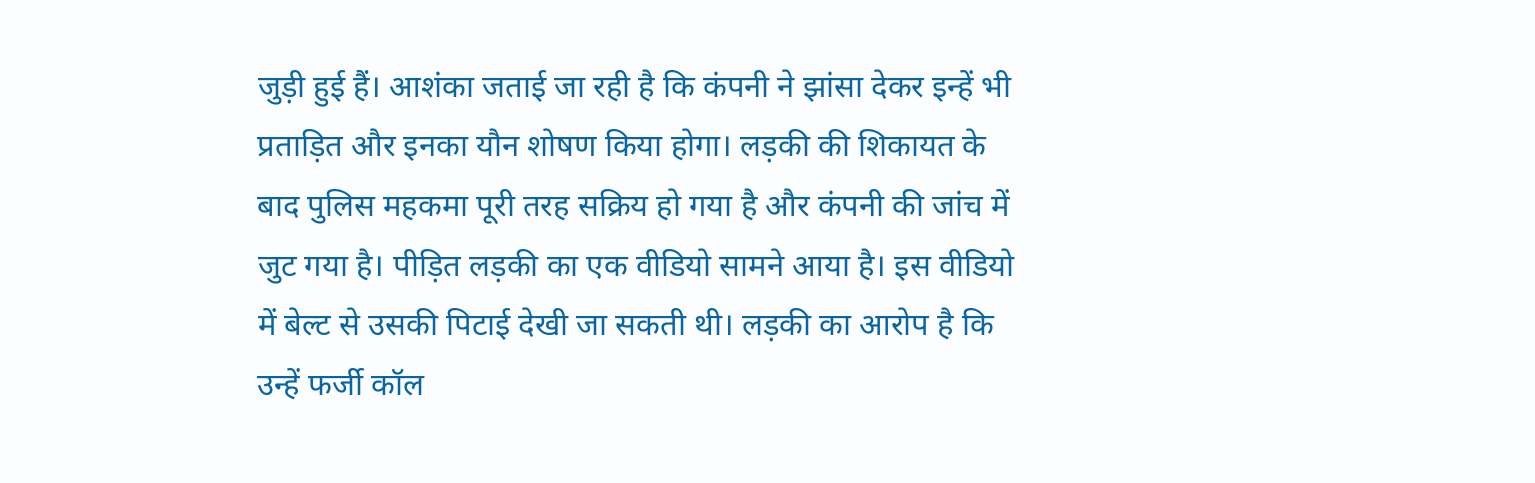जुड़ी हुई हैं। आशंका जताई जा रही है कि कंपनी ने झांसा देकर इन्हें भी प्रताड़ित और इनका यौन शोषण किया होगा। लड़की की शिकायत के बाद पुलिस महकमा पूरी तरह सक्रिय हो गया है और कंपनी की जांच में जुट गया है। पीड़ित लड़की का एक वीडियो सामने आया है। इस वीडियो में बेल्ट से उसकी पिटाई देखी जा सकती थी। लड़की का आरोप है कि उन्हें फर्जी कॉल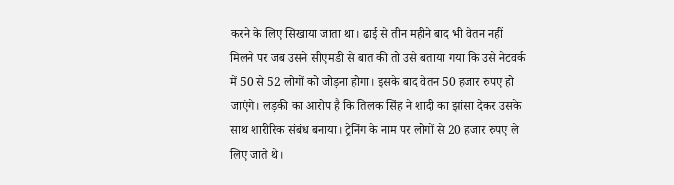करने के लिए सिखाया जाता था। ढाई से तीन महीने बाद भी वेतन नहीं मिलने पर जब उसने सीएमडी से बात की तो उसे बताया गया कि उसे नेटवर्क में 50 से 52 लोगों को जोड़ना होगा। इसके बाद वेतन 50 हजार रुपए हो जाएंगे। लड़की का आरोप है कि तिलक सिंह ने शादी का झांसा देकर उसके साथ शारीरिक संबंध बनाया। ट्रेनिंग के नाम पर लोगों से 20 हजार रुपए ले लिए जाते थे।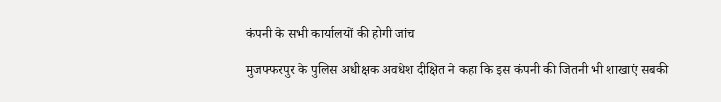कंपनी के सभी कार्यालयों की होगी जांच

मुजफ्फरपुर के पुलिस अधीक्षक अवधेश दीक्षित ने कहा कि इस कंपनी की जितनी भी शाखाएं सबकी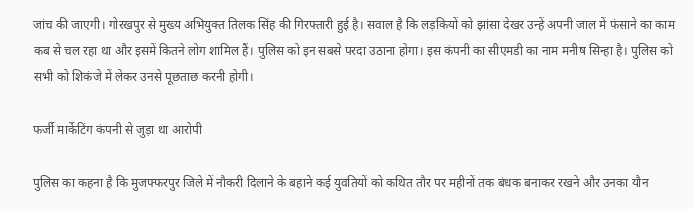जांच की जाएगी। गोरखपुर से मुख्य अभियुक्त तिलक सिंह की गिरफ्तारी हुई है। सवाल है कि लड़कियों को झांसा देखर उन्हें अपनी जाल में फंसाने का काम कब से चल रहा था और इसमें कितने लोग शामिल हैं। पुलिस को इन सबसे परदा उठाना होगा। इस कंपनी का सीएमडी का नाम मनीष सिन्हा है। पुलिस को सभी को शिकंजे में लेकर उनसे पूछताछ करनी होगी।

फर्जी मार्केटिंग कंपनी से जुड़ा था आरोपी

पुलिस का कहना है कि मुजफ्फरपुर जिले में नौकरी दिलाने के बहाने कई युवतियों को कथित तौर पर महीनों तक बंधक बनाकर रखने और उनका यौन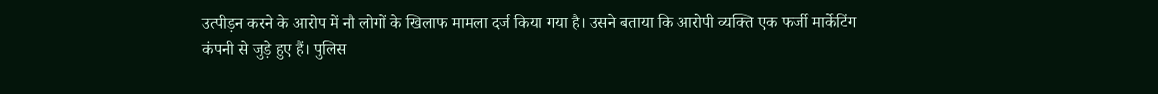उत्पीड़न करने के आरोप में नौ लोगों के खिलाफ मामला दर्ज किया गया है। उसने बताया कि आरोपी व्यक्ति एक फर्जी मार्केटिंग कंपनी से जुड़े हुए हैं। पुलिस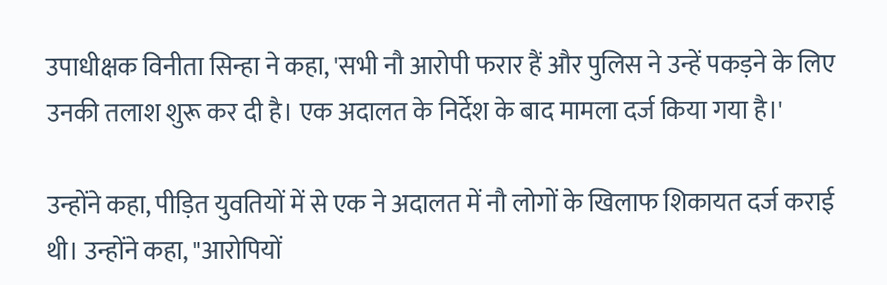उपाधीक्षक विनीता सिन्हा ने कहा, 'सभी नौ आरोपी फरार हैं और पुलिस ने उन्हें पकड़ने के लिए उनकी तलाश शुरू कर दी है। एक अदालत के निर्देश के बाद मामला दर्ज किया गया है।'

उन्होंने कहा, पीड़ित युवतियों में से एक ने अदालत में नौ लोगों के खिलाफ शिकायत दर्ज कराई थी। उन्होंने कहा, "आरोपियों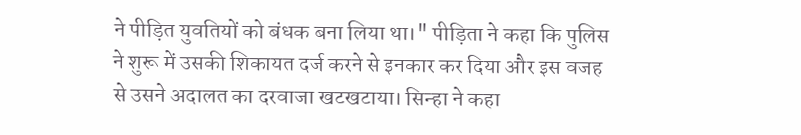ने पीड़ित युवतियों को बंधक बना लिया था।" पीड़िता ने कहा कि पुलिस ने शुरू में उसकी शिकायत दर्ज करने से इनकार कर दिया और इस वजह से उसने अदालत का दरवाजा खटखटाया। सिन्हा ने कहा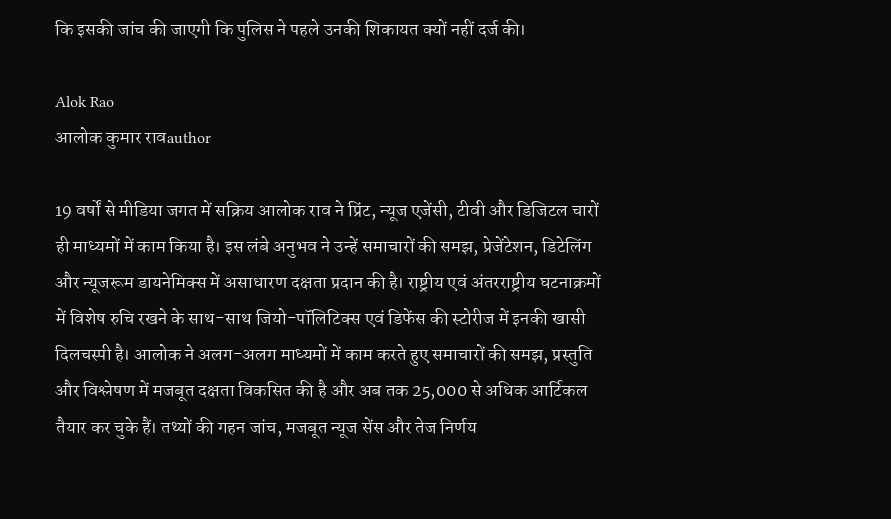कि इसकी जांच की जाएगी कि पुलिस ने पहले उनकी शिकायत क्यों नहीं दर्ज की।

Alok Rao
आलोक कुमार रावauthor

19 वर्षों से मीडिया जगत में सक्रिय आलोक राव ने प्रिंट, न्यूज एजेंसी, टीवी और डिजिटल चारों ही माध्यमों में काम किया है। इस लंबे अनुभव ने उन्हें समाचारों की समझ, प्रेजेंटेशन, डिटेलिंग और न्यूजरूम डायनेमिक्स में असाधारण दक्षता प्रदान की है। राष्ट्रीय एवं अंतरराष्ट्रीय घटनाक्रमों में विशेष रुचि रखने के साथ-साथ जियो-पॉलिटिक्स एवं डिफेंस की स्टोरीज में इनकी खासी दिलचस्पी है। आलोक ने अलग-अलग माध्यमों में काम करते हुए समाचारों की समझ, प्रस्तुति और विश्लेषण में मजबूत दक्षता विकसित की है और अब तक 25,000 से अधिक आर्टिकल तैयार कर चुके हैं। तथ्यों की गहन जांच, मजबूत न्यूज सेंस और तेज निर्णय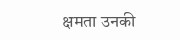क्षमता उनकी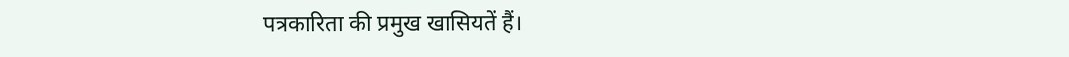पत्रकारिता की प्रमुख खासियतें हैं।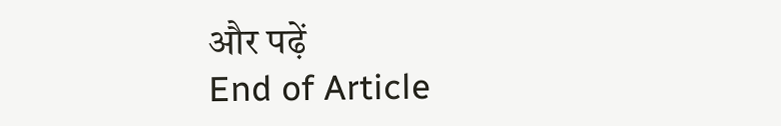और पढ़ें
End of Article